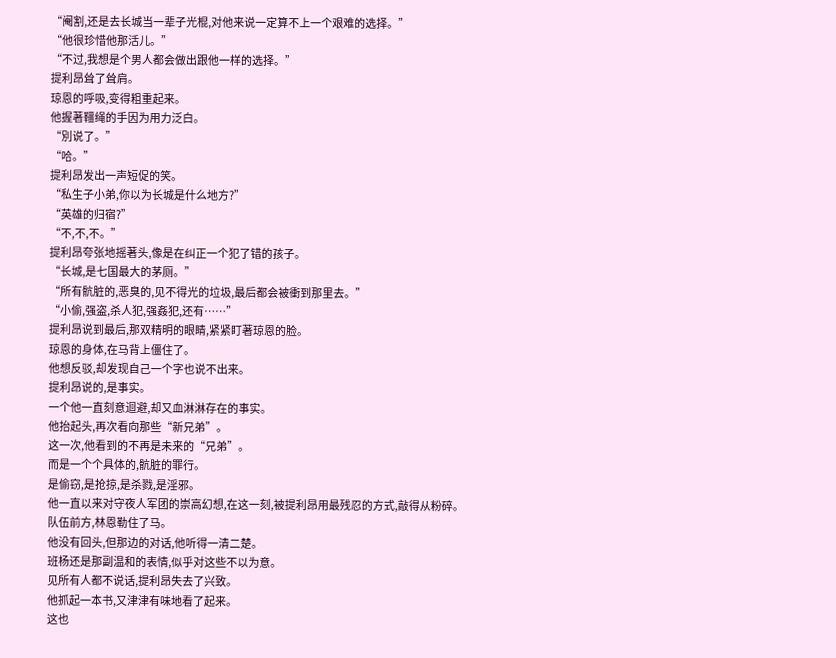“阉割,还是去长城当一辈子光棍,对他来说一定算不上一个艰难的选择。”
“他很珍惜他那活儿。”
“不过,我想是个男人都会做出跟他一样的选择。”
提利昂耸了耸肩。
琼恩的呼吸,变得粗重起来。
他握著韁绳的手因为用力泛白。
“別说了。”
“哈。”
提利昂发出一声短促的笑。
“私生子小弟,你以为长城是什么地方?”
“英雄的归宿?”
“不,不,不。”
提利昂夸张地摇著头,像是在纠正一个犯了错的孩子。
“长城,是七国最大的茅厕。”
“所有骯脏的,恶臭的,见不得光的垃圾,最后都会被衝到那里去。”
“小偷,强盗,杀人犯,强姦犯,还有……”
提利昂说到最后,那双精明的眼睛,紧紧盯著琼恩的脸。
琼恩的身体,在马背上僵住了。
他想反驳,却发现自己一个字也说不出来。
提利昂说的,是事实。
一个他一直刻意迴避,却又血淋淋存在的事实。
他抬起头,再次看向那些“新兄弟”。
这一次,他看到的不再是未来的“兄弟”。
而是一个个具体的,骯脏的罪行。
是偷窃,是抢掠,是杀戮,是淫邪。
他一直以来对守夜人军团的崇高幻想,在这一刻,被提利昂用最残忍的方式,敲得从粉碎。
队伍前方,林恩勒住了马。
他没有回头,但那边的对话,他听得一清二楚。
班杨还是那副温和的表情,似乎对这些不以为意。
见所有人都不说话,提利昂失去了兴致。
他抓起一本书,又津津有味地看了起来。
这也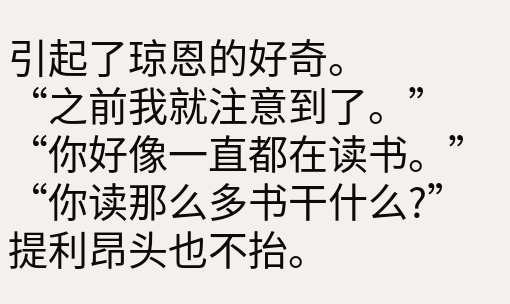引起了琼恩的好奇。
“之前我就注意到了。”
“你好像一直都在读书。”
“你读那么多书干什么?”
提利昂头也不抬。